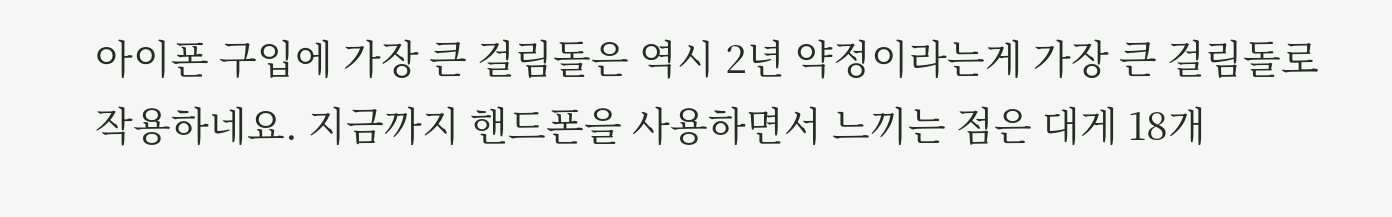아이폰 구입에 가장 큰 걸림돌은 역시 2년 약정이라는게 가장 큰 걸림돌로 작용하네요. 지금까지 핸드폰을 사용하면서 느끼는 점은 대게 18개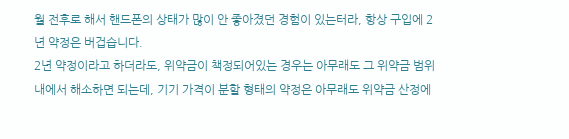월 전후로 해서 핸드폰의 상태가 많이 안 좋아졌던 경험이 있는터라, 항상 구입에 2년 약정은 버겁습니다.
2년 약정이라고 하더라도, 위약금이 책정되어있는 경우는 아무래도 그 위약금 범위내에서 해소하면 되는데, 기기 가격이 분할 형태의 약정은 아무래도 위약금 산정에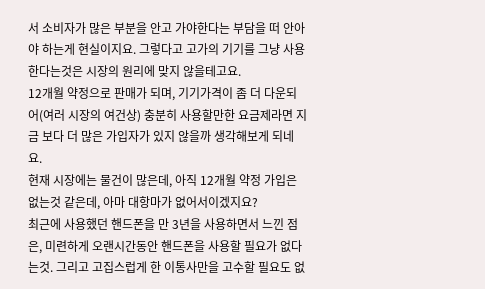서 소비자가 많은 부분을 안고 가야한다는 부담을 떠 안아야 하는게 현실이지요. 그렇다고 고가의 기기를 그냥 사용한다는것은 시장의 원리에 맞지 않을테고요.
12개월 약정으로 판매가 되며, 기기가격이 좀 더 다운되어(여러 시장의 여건상) 충분히 사용할만한 요금제라면 지금 보다 더 많은 가입자가 있지 않을까 생각해보게 되네요.
현재 시장에는 물건이 많은데, 아직 12개월 약정 가입은 없는것 같은데, 아마 대항마가 없어서이겠지요?
최근에 사용했던 핸드폰을 만 3년을 사용하면서 느낀 점은, 미련하게 오랜시간동안 핸드폰을 사용할 필요가 없다는것. 그리고 고집스럽게 한 이통사만을 고수할 필요도 없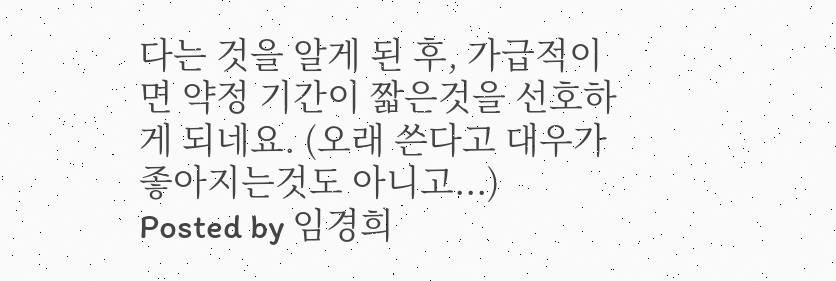다는 것을 알게 된 후, 가급적이면 약정 기간이 짧은것을 선호하게 되네요. (오래 쓴다고 대우가 좋아지는것도 아니고...)
Posted by 임경희